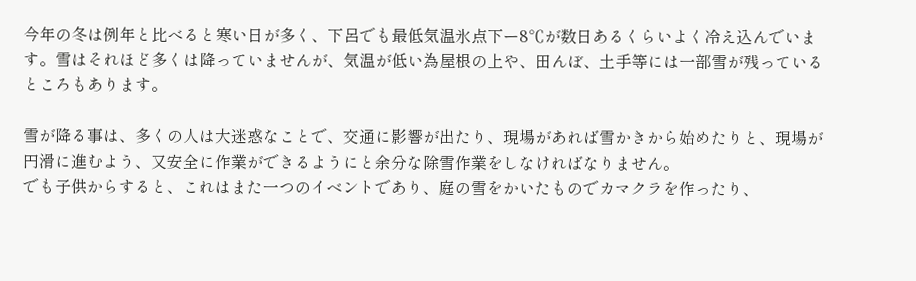今年の冬は例年と比べると寒い日が多く、下呂でも最低気温氷点下ー8℃が数日あるくらいよく冷え込んでいます。雪はそれほど多くは降っていませんが、気温が低い為屋根の上や、田んぼ、土手等には一部雪が残っているところもあります。

雪が降る事は、多くの人は大迷惑なことで、交通に影響が出たり、現場があれば雪かきから始めたりと、現場が円滑に進むよう、又安全に作業ができるようにと余分な除雪作業をしなければなりません。
でも子供からすると、これはまた一つのイベントであり、庭の雪をかいたものでカマクラを作ったり、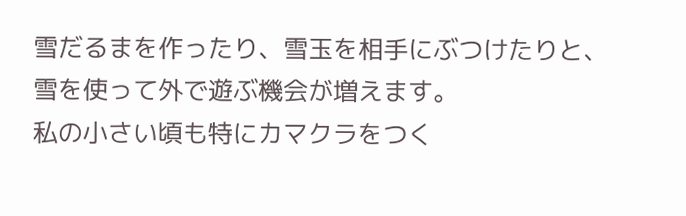雪だるまを作ったり、雪玉を相手にぶつけたりと、雪を使って外で遊ぶ機会が増えます。
私の小さい頃も特にカマクラをつく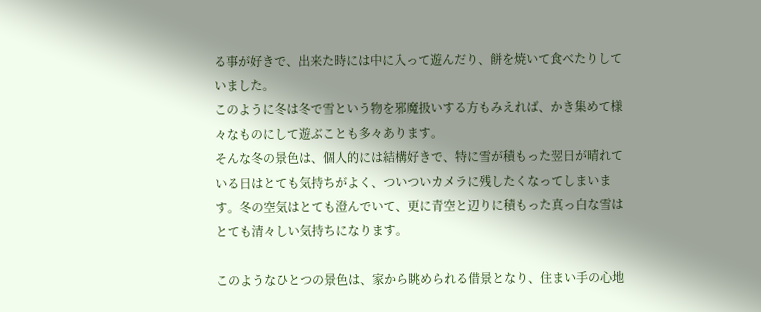る事が好きで、出来た時には中に入って遊んだり、餅を焼いて食べたりしていました。
このように冬は冬で雪という物を邪魔扱いする方もみえれば、かき集めて様々なものにして遊ぶことも多々あります。
そんな冬の景色は、個人的には結構好きで、特に雪が積もった翌日が晴れている日はとても気持ちがよく、ついついカメラに残したくなってしまいます。冬の空気はとても澄んでいて、更に青空と辺りに積もった真っ白な雪はとても清々しい気持ちになります。

このようなひとつの景色は、家から眺められる借景となり、住まい手の心地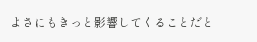よさにもきっと影響してくることだと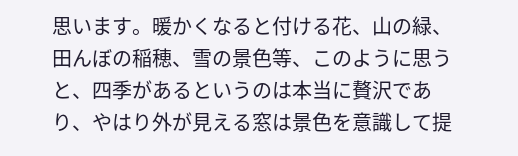思います。暖かくなると付ける花、山の緑、田んぼの稲穂、雪の景色等、このように思うと、四季があるというのは本当に贅沢であり、やはり外が見える窓は景色を意識して提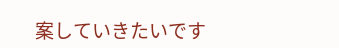案していきたいです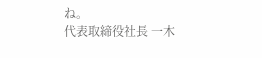ね。
代表取締役社長 一木